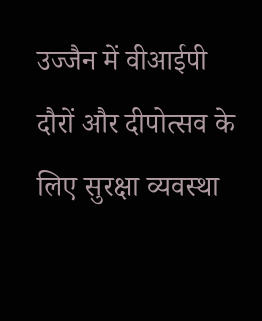उज्जैन में वीआईपी दौरों और दीपोत्सव के लिए सुरक्षा व्यवस्था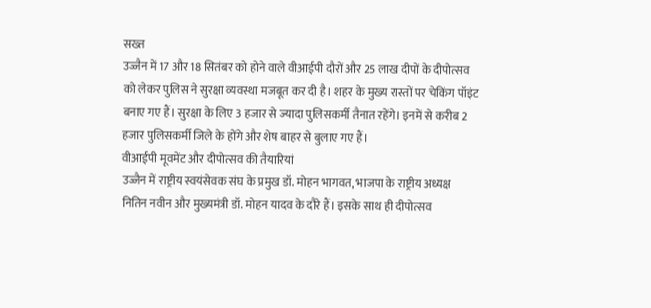सख्त
उज्जैन में 17 और 18 सितंबर को होने वाले वीआईपी दौरों और 25 लाख दीपों के दीपोत्सव को लेकर पुलिस ने सुरक्षा व्यवस्था मजबूत कर दी है। शहर के मुख्य रास्तों पर चेकिंग पॉइंट बनाए गए हैं। सुरक्षा के लिए 3 हजार से ज्यादा पुलिसकर्मी तैनात रहेंगे। इनमें से करीब 2 हजार पुलिसकर्मी जिले के होंगे और शेष बाहर से बुलाए गए हैं।
वीआईपी मूवमेंट और दीपोत्सव की तैयारियां
उज्जैन में राष्ट्रीय स्वयंसेवक संघ के प्रमुख डॉ. मोहन भागवत, भाजपा के राष्ट्रीय अध्यक्ष नितिन नवीन और मुख्यमंत्री डॉ. मोहन यादव के दौरे हैं। इसके साथ ही दीपोत्सव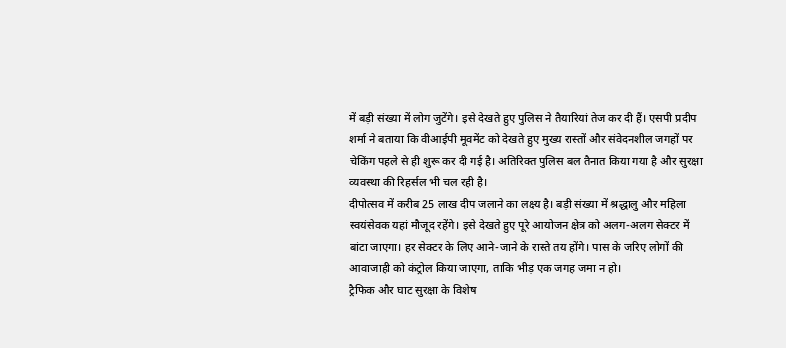में बड़ी संख्या में लोग जुटेंगे। इसे देखते हुए पुलिस ने तैयारियां तेज कर दी हैं। एसपी प्रदीप शर्मा ने बताया कि वीआईपी मूवमेंट को देखते हुए मुख्य रास्तों और संवेदनशील जगहों पर चेकिंग पहले से ही शुरू कर दी गई है। अतिरिक्त पुलिस बल तैनात किया गया है और सुरक्षा व्यवस्था की रिहर्सल भी चल रही है।
दीपोत्सव में करीब 25 लाख दीप जलाने का लक्ष्य है। बड़ी संख्या में श्रद्धालु और महिला स्वयंसेवक यहां मौजूद रहेंगे। इसे देखते हुए पूरे आयोजन क्षेत्र को अलग-अलग सेक्टर में बांटा जाएगा। हर सेक्टर के लिए आने-जाने के रास्ते तय होंगे। पास के जरिए लोगों की आवाजाही को कंट्रोल किया जाएगा, ताकि भीड़ एक जगह जमा न हो।
ट्रैफिक और घाट सुरक्षा के विशेष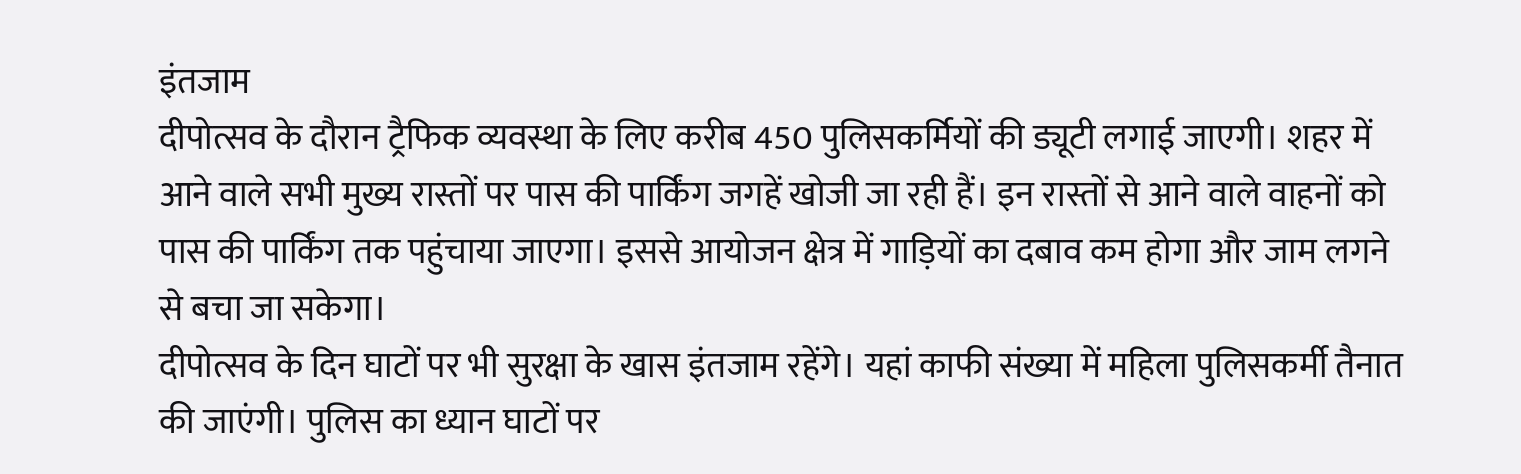इंतजाम
दीपोत्सव के दौरान ट्रैफिक व्यवस्था के लिए करीब 450 पुलिसकर्मियों की ड्यूटी लगाई जाएगी। शहर में आने वाले सभी मुख्य रास्तों पर पास की पार्किंग जगहें खोजी जा रही हैं। इन रास्तों से आने वाले वाहनों को पास की पार्किंग तक पहुंचाया जाएगा। इससे आयोजन क्षेत्र में गाड़ियों का दबाव कम होगा और जाम लगने से बचा जा सकेगा।
दीपोत्सव के दिन घाटों पर भी सुरक्षा के खास इंतजाम रहेंगे। यहां काफी संख्या में महिला पुलिसकर्मी तैनात की जाएंगी। पुलिस का ध्यान घाटों पर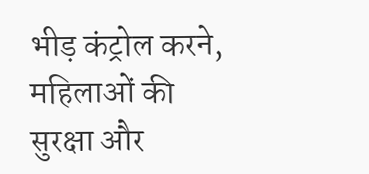भीड़ कंट्रोल करने, महिलाओं की सुरक्षा और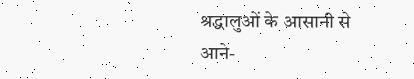श्रद्धालुओं के आसानी से आने-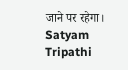जाने पर रहेगा।
Satyam Tripathi